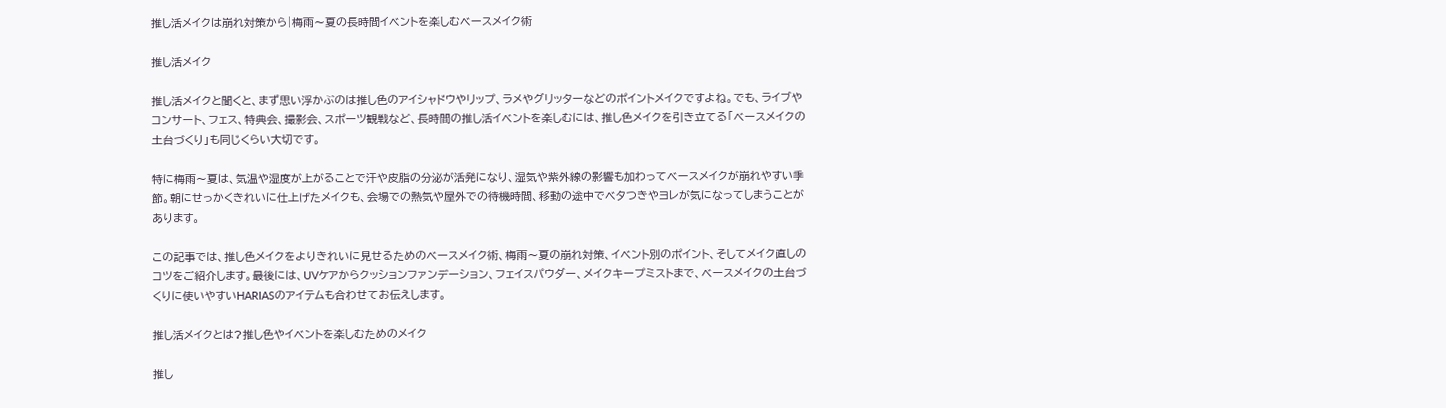推し活メイクは崩れ対策から|梅雨〜夏の長時間イベントを楽しむベースメイク術

推し活メイク

推し活メイクと聞くと、まず思い浮かぶのは推し色のアイシャドウやリップ、ラメやグリッターなどのポイントメイクですよね。でも、ライブやコンサート、フェス、特典会、撮影会、スポーツ観戦など、長時間の推し活イベントを楽しむには、推し色メイクを引き立てる「ベースメイクの土台づくり」も同じくらい大切です。

特に梅雨〜夏は、気温や湿度が上がることで汗や皮脂の分泌が活発になり、湿気や紫外線の影響も加わってベースメイクが崩れやすい季節。朝にせっかくきれいに仕上げたメイクも、会場での熱気や屋外での待機時間、移動の途中でベタつきやヨレが気になってしまうことがあります。

この記事では、推し色メイクをよりきれいに見せるためのベースメイク術、梅雨〜夏の崩れ対策、イベント別のポイント、そしてメイク直しのコツをご紹介します。最後には、UVケアからクッションファンデーション、フェイスパウダー、メイクキープミストまで、ベースメイクの土台づくりに使いやすいHARIASのアイテムも合わせてお伝えします。

推し活メイクとは?推し色やイベントを楽しむためのメイク

推し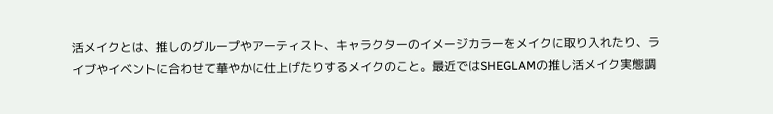活メイクとは、推しのグループやアーティスト、キャラクターのイメージカラーをメイクに取り入れたり、ライブやイベントに合わせて華やかに仕上げたりするメイクのこと。最近ではSHEGLAMの推し活メイク実態調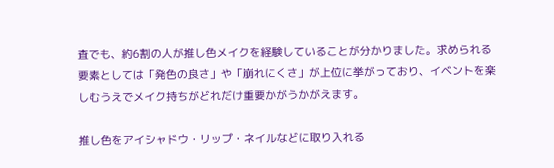査でも、約6割の人が推し色メイクを経験していることが分かりました。求められる要素としては「発色の良さ」や「崩れにくさ」が上位に挙がっており、イベントを楽しむうえでメイク持ちがどれだけ重要かがうかがえます。

推し色をアイシャドウ・リップ・ネイルなどに取り入れる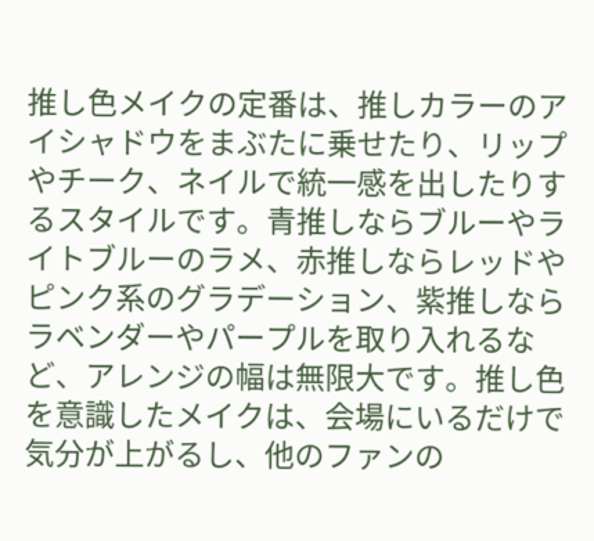推し色メイクの定番は、推しカラーのアイシャドウをまぶたに乗せたり、リップやチーク、ネイルで統一感を出したりするスタイルです。青推しならブルーやライトブルーのラメ、赤推しならレッドやピンク系のグラデーション、紫推しならラベンダーやパープルを取り入れるなど、アレンジの幅は無限大です。推し色を意識したメイクは、会場にいるだけで気分が上がるし、他のファンの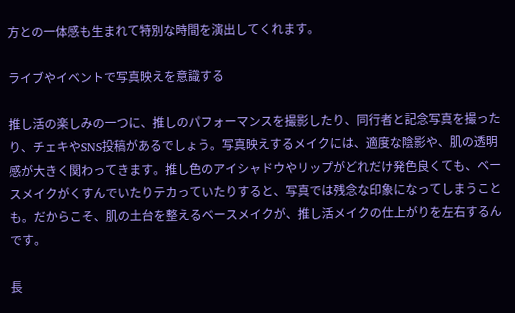方との一体感も生まれて特別な時間を演出してくれます。

ライブやイベントで写真映えを意識する

推し活の楽しみの一つに、推しのパフォーマンスを撮影したり、同行者と記念写真を撮ったり、チェキやSNS投稿があるでしょう。写真映えするメイクには、適度な陰影や、肌の透明感が大きく関わってきます。推し色のアイシャドウやリップがどれだけ発色良くても、ベースメイクがくすんでいたりテカっていたりすると、写真では残念な印象になってしまうことも。だからこそ、肌の土台を整えるベースメイクが、推し活メイクの仕上がりを左右するんです。

長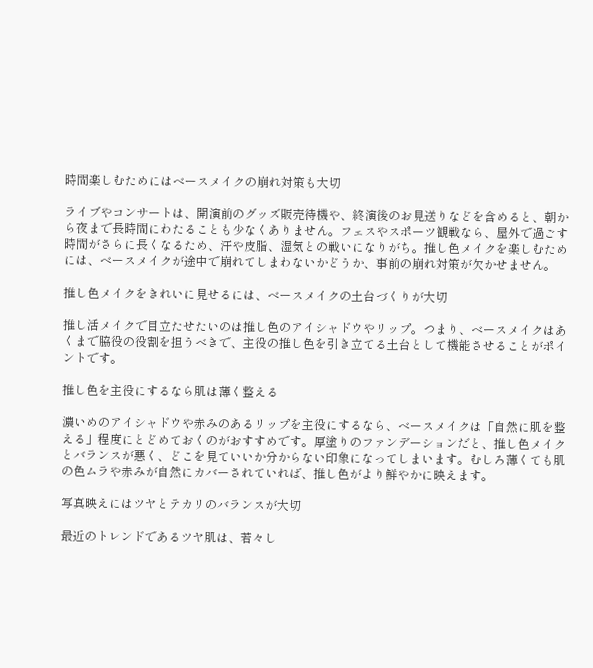時間楽しむためにはベースメイクの崩れ対策も大切

ライブやコンサートは、開演前のグッズ販売待機や、終演後のお見送りなどを含めると、朝から夜まで長時間にわたることも少なくありません。フェスやスポーツ観戦なら、屋外で過ごす時間がさらに長くなるため、汗や皮脂、湿気との戦いになりがち。推し色メイクを楽しむためには、ベースメイクが途中で崩れてしまわないかどうか、事前の崩れ対策が欠かせません。

推し色メイクをきれいに見せるには、ベースメイクの土台づくりが大切

推し活メイクで目立たせたいのは推し色のアイシャドウやリップ。つまり、ベースメイクはあくまで脇役の役割を担うべきで、主役の推し色を引き立てる土台として機能させることがポイントです。

推し色を主役にするなら肌は薄く整える

濃いめのアイシャドウや赤みのあるリップを主役にするなら、ベースメイクは「自然に肌を整える」程度にとどめておくのがおすすめです。厚塗りのファンデーションだと、推し色メイクとバランスが悪く、どこを見ていいか分からない印象になってしまいます。むしろ薄くても肌の色ムラや赤みが自然にカバーされていれば、推し色がより鮮やかに映えます。

写真映えにはツヤとテカリのバランスが大切

最近のトレンドであるツヤ肌は、若々し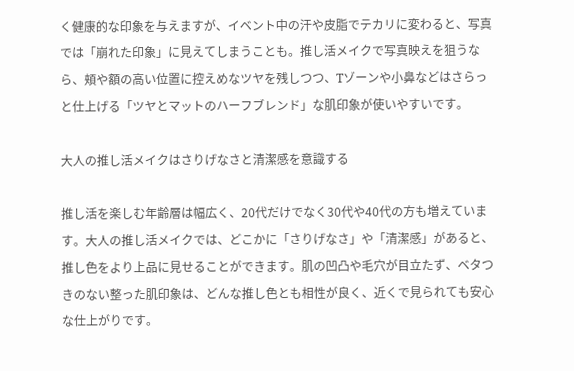く健康的な印象を与えますが、イベント中の汗や皮脂でテカリに変わると、写真では「崩れた印象」に見えてしまうことも。推し活メイクで写真映えを狙うなら、頬や額の高い位置に控えめなツヤを残しつつ、Tゾーンや小鼻などはさらっと仕上げる「ツヤとマットのハーフブレンド」な肌印象が使いやすいです。

大人の推し活メイクはさりげなさと清潔感を意識する

推し活を楽しむ年齢層は幅広く、20代だけでなく30代や40代の方も増えています。大人の推し活メイクでは、どこかに「さりげなさ」や「清潔感」があると、推し色をより上品に見せることができます。肌の凹凸や毛穴が目立たず、ベタつきのない整った肌印象は、どんな推し色とも相性が良く、近くで見られても安心な仕上がりです。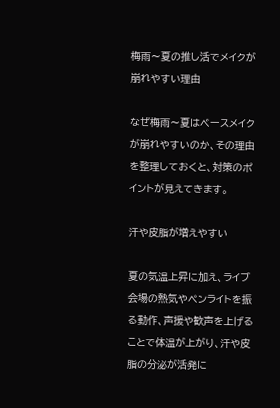梅雨〜夏の推し活でメイクが崩れやすい理由

なぜ梅雨〜夏はベースメイクが崩れやすいのか、その理由を整理しておくと、対策のポイントが見えてきます。

汗や皮脂が増えやすい

夏の気温上昇に加え、ライブ会場の熱気やペンライトを振る動作、声援や歓声を上げることで体温が上がり、汗や皮脂の分泌が活発に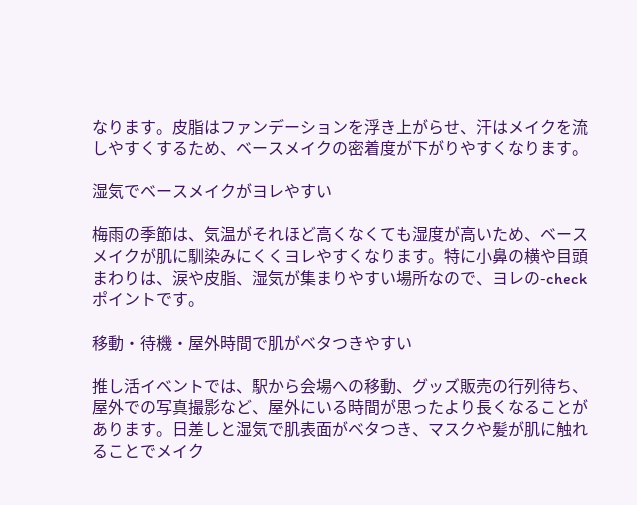なります。皮脂はファンデーションを浮き上がらせ、汗はメイクを流しやすくするため、ベースメイクの密着度が下がりやすくなります。

湿気でベースメイクがヨレやすい

梅雨の季節は、気温がそれほど高くなくても湿度が高いため、ベースメイクが肌に馴染みにくくヨレやすくなります。特に小鼻の横や目頭まわりは、涙や皮脂、湿気が集まりやすい場所なので、ヨレの-checkポイントです。

移動・待機・屋外時間で肌がベタつきやすい

推し活イベントでは、駅から会場への移動、グッズ販売の行列待ち、屋外での写真撮影など、屋外にいる時間が思ったより長くなることがあります。日差しと湿気で肌表面がベタつき、マスクや髪が肌に触れることでメイク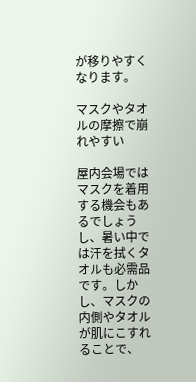が移りやすくなります。

マスクやタオルの摩擦で崩れやすい

屋内会場ではマスクを着用する機会もあるでしょうし、暑い中では汗を拭くタオルも必需品です。しかし、マスクの内側やタオルが肌にこすれることで、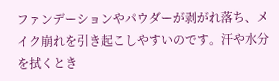ファンデーションやパウダーが剥がれ落ち、メイク崩れを引き起こしやすいのです。汗や水分を拭くとき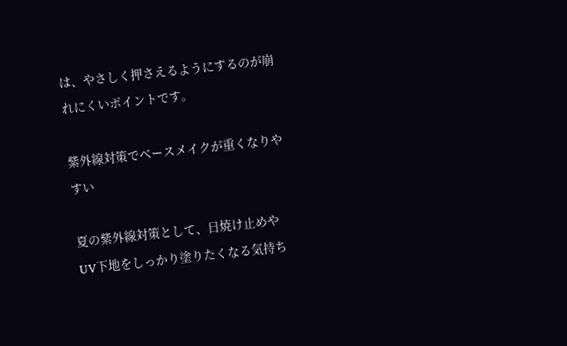は、やさしく押さえるようにするのが崩れにくいポイントです。

紫外線対策でベースメイクが重くなりやすい

夏の紫外線対策として、日焼け止めやUV下地をしっかり塗りたくなる気持ち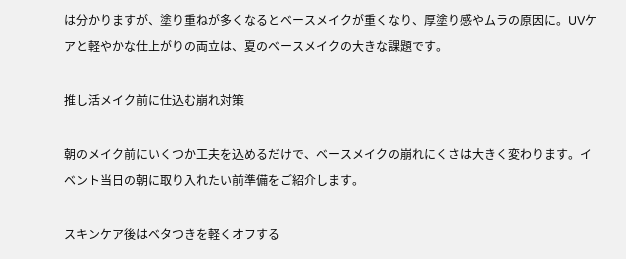は分かりますが、塗り重ねが多くなるとベースメイクが重くなり、厚塗り感やムラの原因に。UVケアと軽やかな仕上がりの両立は、夏のベースメイクの大きな課題です。

推し活メイク前に仕込む崩れ対策

朝のメイク前にいくつか工夫を込めるだけで、ベースメイクの崩れにくさは大きく変わります。イベント当日の朝に取り入れたい前準備をご紹介します。

スキンケア後はベタつきを軽くオフする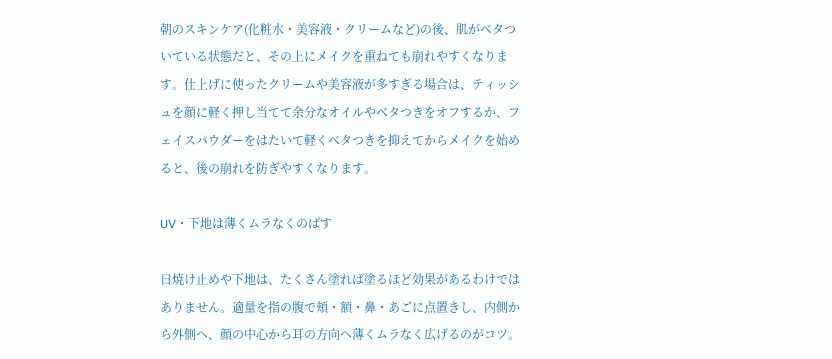朝のスキンケア(化粧水・美容液・クリームなど)の後、肌がベタついている状態だと、その上にメイクを重ねても崩れやすくなります。仕上げに使ったクリームや美容液が多すぎる場合は、ティッシュを顔に軽く押し当てて余分なオイルやベタつきをオフするか、フェイスパウダーをはたいて軽くベタつきを抑えてからメイクを始めると、後の崩れを防ぎやすくなります。

UV・下地は薄くムラなくのばす

日焼け止めや下地は、たくさん塗れば塗るほど効果があるわけではありません。適量を指の腹で頬・額・鼻・あごに点置きし、内側から外側へ、顔の中心から耳の方向へ薄くムラなく広げるのがコツ。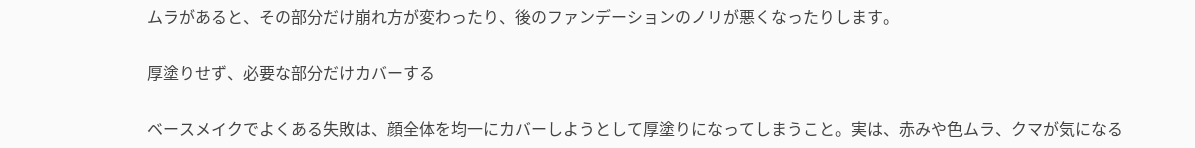ムラがあると、その部分だけ崩れ方が変わったり、後のファンデーションのノリが悪くなったりします。

厚塗りせず、必要な部分だけカバーする

ベースメイクでよくある失敗は、顔全体を均一にカバーしようとして厚塗りになってしまうこと。実は、赤みや色ムラ、クマが気になる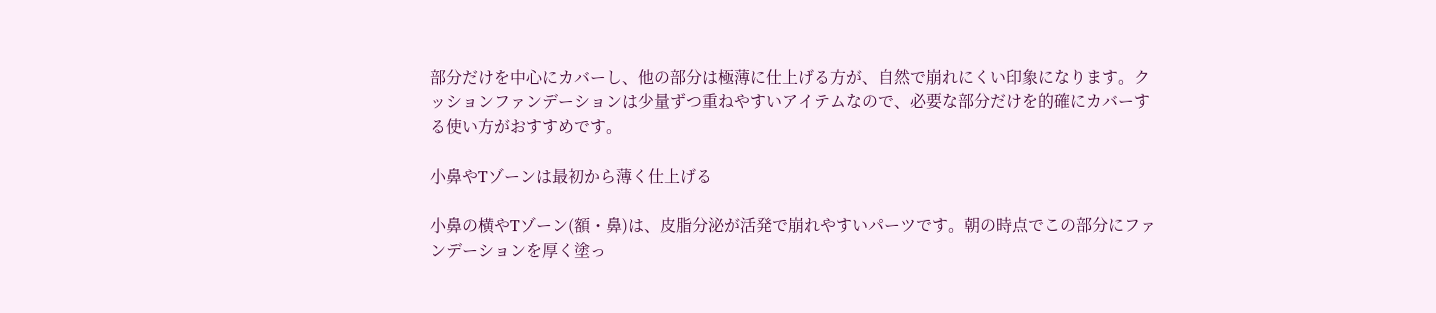部分だけを中心にカバーし、他の部分は極薄に仕上げる方が、自然で崩れにくい印象になります。クッションファンデーションは少量ずつ重ねやすいアイテムなので、必要な部分だけを的確にカバーする使い方がおすすめです。

小鼻やTゾーンは最初から薄く仕上げる

小鼻の横やTゾーン(額・鼻)は、皮脂分泌が活発で崩れやすいパーツです。朝の時点でこの部分にファンデーションを厚く塗っ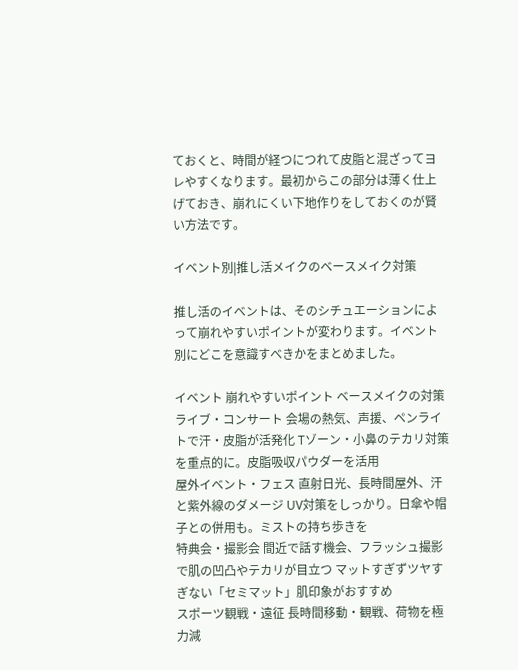ておくと、時間が経つにつれて皮脂と混ざってヨレやすくなります。最初からこの部分は薄く仕上げておき、崩れにくい下地作りをしておくのが賢い方法です。

イベント別|推し活メイクのベースメイク対策

推し活のイベントは、そのシチュエーションによって崩れやすいポイントが変わります。イベント別にどこを意識すべきかをまとめました。

イベント 崩れやすいポイント ベースメイクの対策
ライブ・コンサート 会場の熱気、声援、ペンライトで汗・皮脂が活発化 Tゾーン・小鼻のテカリ対策を重点的に。皮脂吸収パウダーを活用
屋外イベント・フェス 直射日光、長時間屋外、汗と紫外線のダメージ UV対策をしっかり。日傘や帽子との併用も。ミストの持ち歩きを
特典会・撮影会 間近で話す機会、フラッシュ撮影で肌の凹凸やテカリが目立つ マットすぎずツヤすぎない「セミマット」肌印象がおすすめ
スポーツ観戦・遠征 長時間移動・観戦、荷物を極力減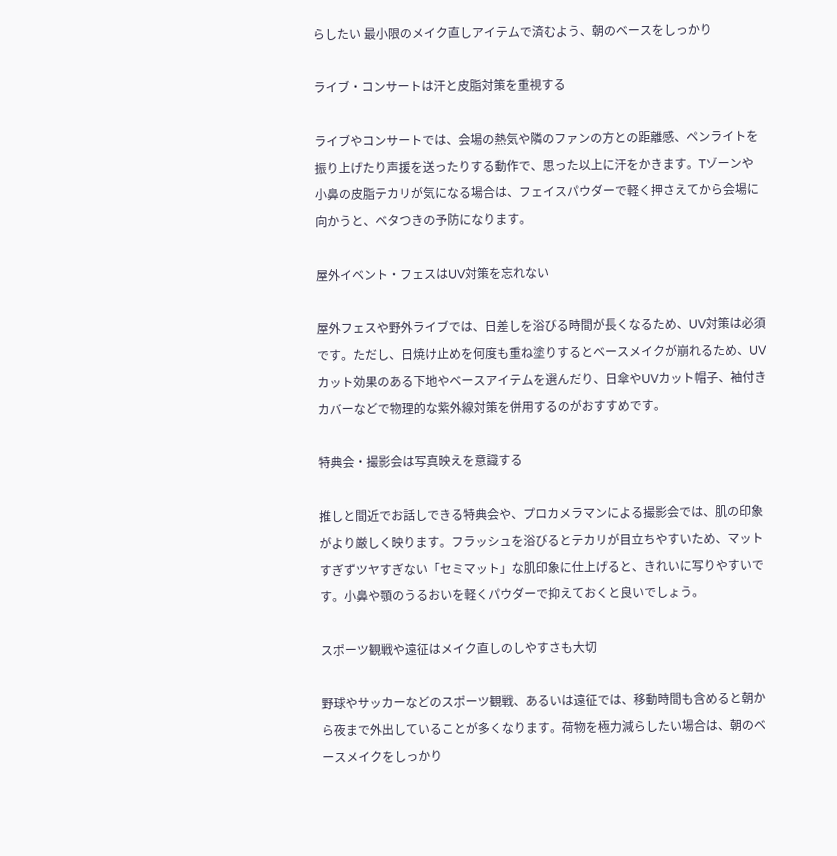らしたい 最小限のメイク直しアイテムで済むよう、朝のベースをしっかり

ライブ・コンサートは汗と皮脂対策を重視する

ライブやコンサートでは、会場の熱気や隣のファンの方との距離感、ペンライトを振り上げたり声援を送ったりする動作で、思った以上に汗をかきます。Tゾーンや小鼻の皮脂テカリが気になる場合は、フェイスパウダーで軽く押さえてから会場に向かうと、ベタつきの予防になります。

屋外イベント・フェスはUV対策を忘れない

屋外フェスや野外ライブでは、日差しを浴びる時間が長くなるため、UV対策は必須です。ただし、日焼け止めを何度も重ね塗りするとベースメイクが崩れるため、UVカット効果のある下地やベースアイテムを選んだり、日傘やUVカット帽子、袖付きカバーなどで物理的な紫外線対策を併用するのがおすすめです。

特典会・撮影会は写真映えを意識する

推しと間近でお話しできる特典会や、プロカメラマンによる撮影会では、肌の印象がより厳しく映ります。フラッシュを浴びるとテカリが目立ちやすいため、マットすぎずツヤすぎない「セミマット」な肌印象に仕上げると、きれいに写りやすいです。小鼻や顎のうるおいを軽くパウダーで抑えておくと良いでしょう。

スポーツ観戦や遠征はメイク直しのしやすさも大切

野球やサッカーなどのスポーツ観戦、あるいは遠征では、移動時間も含めると朝から夜まで外出していることが多くなります。荷物を極力減らしたい場合は、朝のベースメイクをしっかり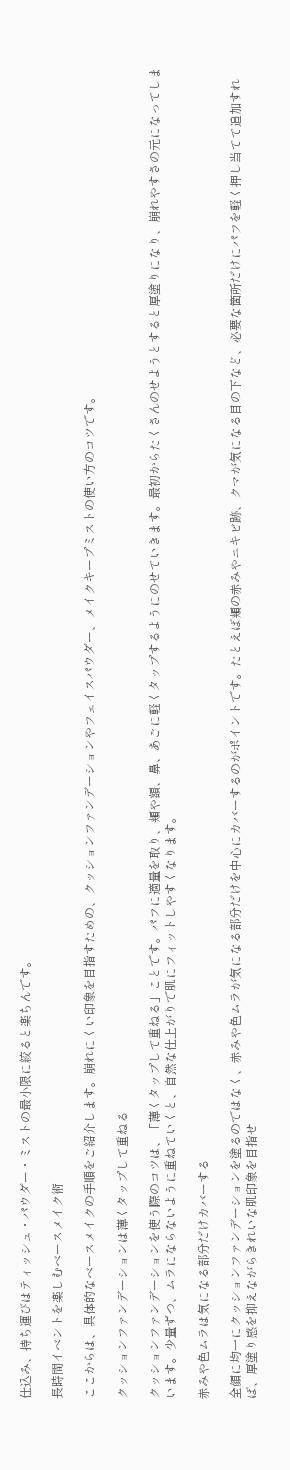仕込み、持ち運びはティッシュ・パウダー・ミストの最小限に絞ると楽ちんです。

長時間イベントを楽しむベースメイク術

ここからは、具体的なベースメイクの手順をご紹介します。崩れにくい印象を目指すための、クッションファンデーションやフェイスパウダー、メイクキープミストの使い方のコツです。

クッションファンデーションは薄くタップして重ねる

クッションファンデーションを使う際のコツは、「薄くタップして重ねる」ことです。パフに適量を取り、頬や額、鼻、あごに軽くタップするようにのせていきます。最初からたくさんのせようとすると厚塗りになり、崩れやすさの元になってしまいます。少量ずつ、ムラにならないように重ねていくと、自然な仕上がりで肌にフィットしやすくなります。

赤みや色ムラは気になる部分だけカバーする

全顔に均一にクッションファンデーションを塗るのではなく、赤みや色ムラが気になる部分だけを中心にカバーするのがポイントです。たとえば頬の赤みやニキビ跡、クマが気になる目の下など、必要な箇所だけにパフを軽く押し当てて追加すれば、厚塗り感を抑えながらきれいな肌印象を目指せ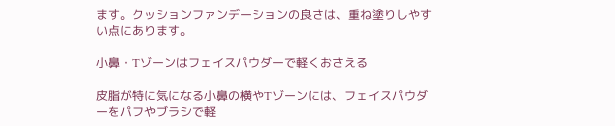ます。クッションファンデーションの良さは、重ね塗りしやすい点にあります。

小鼻・Tゾーンはフェイスパウダーで軽くおさえる

皮脂が特に気になる小鼻の横やTゾーンには、フェイスパウダーをパフやブラシで軽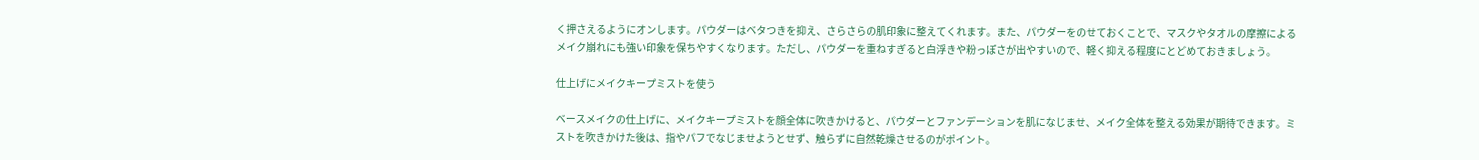く押さえるようにオンします。パウダーはベタつきを抑え、さらさらの肌印象に整えてくれます。また、パウダーをのせておくことで、マスクやタオルの摩擦によるメイク崩れにも強い印象を保ちやすくなります。ただし、パウダーを重ねすぎると白浮きや粉っぽさが出やすいので、軽く抑える程度にとどめておきましょう。

仕上げにメイクキープミストを使う

ベースメイクの仕上げに、メイクキープミストを顔全体に吹きかけると、パウダーとファンデーションを肌になじませ、メイク全体を整える効果が期待できます。ミストを吹きかけた後は、指やパフでなじませようとせず、触らずに自然乾燥させるのがポイント。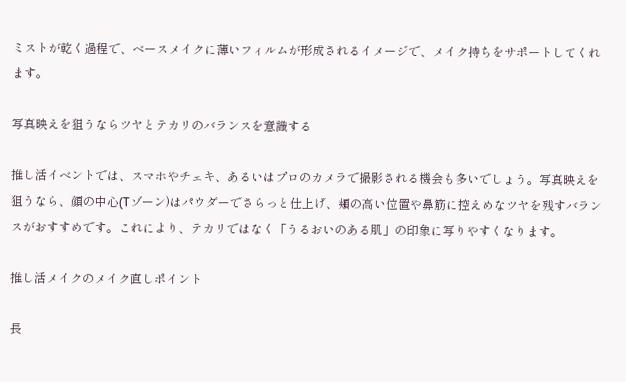ミストが乾く過程で、ベースメイクに薄いフィルムが形成されるイメージで、メイク持ちをサポートしてくれます。

写真映えを狙うならツヤとテカリのバランスを意識する

推し活イベントでは、スマホやチェキ、あるいはプロのカメラで撮影される機会も多いでしょう。写真映えを狙うなら、顔の中心(Tゾーン)はパウダーでさらっと仕上げ、頬の高い位置や鼻筋に控えめなツヤを残すバランスがおすすめです。これにより、テカリではなく「うるおいのある肌」の印象に写りやすくなります。

推し活メイクのメイク直しポイント

長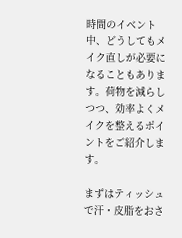時間のイベント中、どうしてもメイク直しが必要になることもあります。荷物を減らしつつ、効率よくメイクを整えるポイントをご紹介します。

まずはティッシュで汗・皮脂をおさ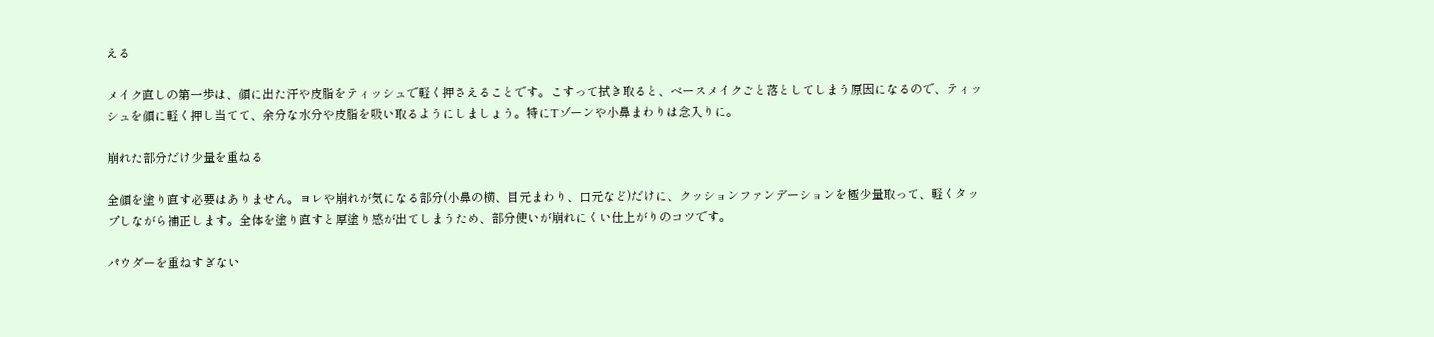える

メイク直しの第一歩は、顔に出た汗や皮脂をティッシュで軽く押さえることです。こすって拭き取ると、ベースメイクごと落としてしまう原因になるので、ティッシュを顔に軽く押し当てて、余分な水分や皮脂を吸い取るようにしましょう。特にTゾーンや小鼻まわりは念入りに。

崩れた部分だけ少量を重ねる

全顔を塗り直す必要はありません。ヨレや崩れが気になる部分(小鼻の横、目元まわり、口元など)だけに、クッションファンデーションを極少量取って、軽くタップしながら補正します。全体を塗り直すと厚塗り感が出てしまうため、部分使いが崩れにくい仕上がりのコツです。

パウダーを重ねすぎない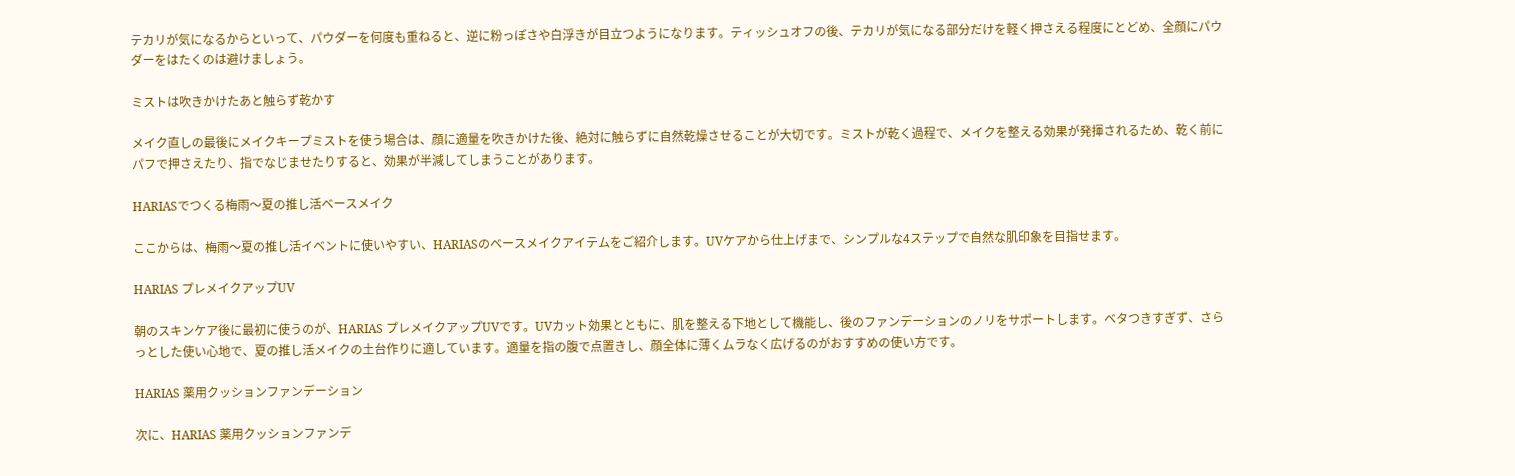テカリが気になるからといって、パウダーを何度も重ねると、逆に粉っぽさや白浮きが目立つようになります。ティッシュオフの後、テカリが気になる部分だけを軽く押さえる程度にとどめ、全顔にパウダーをはたくのは避けましょう。

ミストは吹きかけたあと触らず乾かす

メイク直しの最後にメイクキープミストを使う場合は、顔に適量を吹きかけた後、絶対に触らずに自然乾燥させることが大切です。ミストが乾く過程で、メイクを整える効果が発揮されるため、乾く前にパフで押さえたり、指でなじませたりすると、効果が半減してしまうことがあります。

HARIASでつくる梅雨〜夏の推し活ベースメイク

ここからは、梅雨〜夏の推し活イベントに使いやすい、HARIASのベースメイクアイテムをご紹介します。UVケアから仕上げまで、シンプルな4ステップで自然な肌印象を目指せます。

HARIAS プレメイクアップUV

朝のスキンケア後に最初に使うのが、HARIAS プレメイクアップUVです。UVカット効果とともに、肌を整える下地として機能し、後のファンデーションのノリをサポートします。ベタつきすぎず、さらっとした使い心地で、夏の推し活メイクの土台作りに適しています。適量を指の腹で点置きし、顔全体に薄くムラなく広げるのがおすすめの使い方です。

HARIAS 薬用クッションファンデーション

次に、HARIAS 薬用クッションファンデ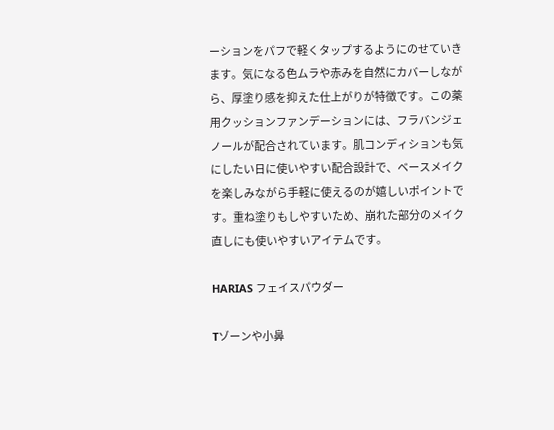ーションをパフで軽くタップするようにのせていきます。気になる色ムラや赤みを自然にカバーしながら、厚塗り感を抑えた仕上がりが特徴です。この薬用クッションファンデーションには、フラバンジェノールが配合されています。肌コンディションも気にしたい日に使いやすい配合設計で、ベースメイクを楽しみながら手軽に使えるのが嬉しいポイントです。重ね塗りもしやすいため、崩れた部分のメイク直しにも使いやすいアイテムです。

HARIAS フェイスパウダー

Tゾーンや小鼻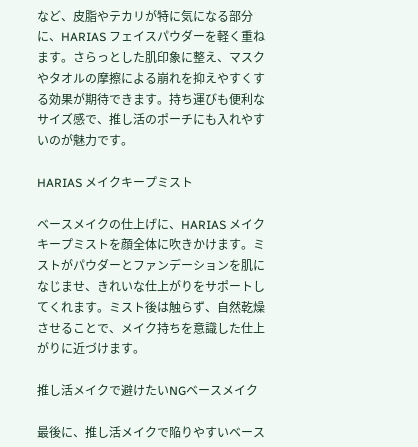など、皮脂やテカリが特に気になる部分に、HARIAS フェイスパウダーを軽く重ねます。さらっとした肌印象に整え、マスクやタオルの摩擦による崩れを抑えやすくする効果が期待できます。持ち運びも便利なサイズ感で、推し活のポーチにも入れやすいのが魅力です。

HARIAS メイクキープミスト

ベースメイクの仕上げに、HARIAS メイクキープミストを顔全体に吹きかけます。ミストがパウダーとファンデーションを肌になじませ、きれいな仕上がりをサポートしてくれます。ミスト後は触らず、自然乾燥させることで、メイク持ちを意識した仕上がりに近づけます。

推し活メイクで避けたいNGベースメイク

最後に、推し活メイクで陥りやすいベース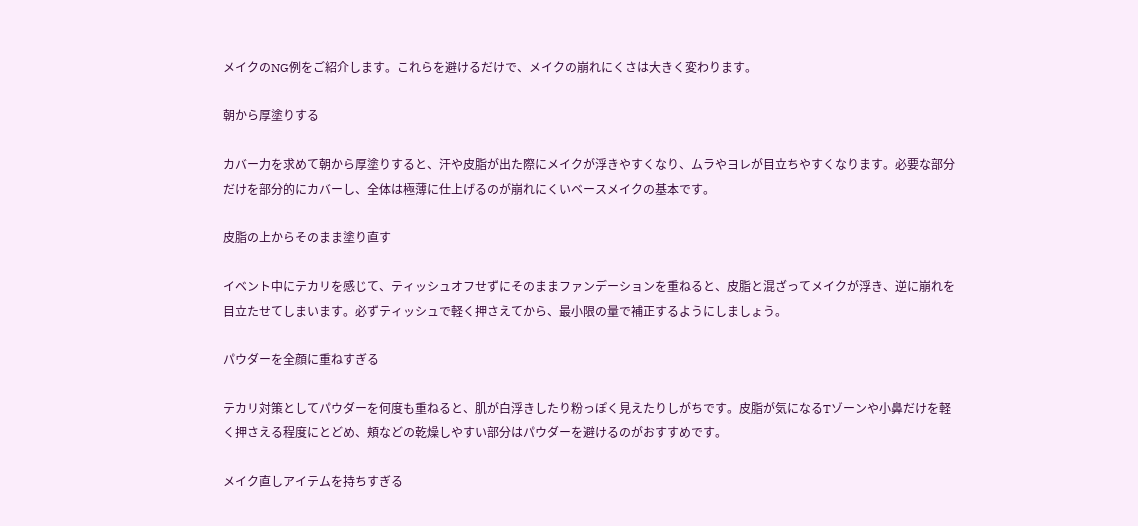メイクのNG例をご紹介します。これらを避けるだけで、メイクの崩れにくさは大きく変わります。

朝から厚塗りする

カバー力を求めて朝から厚塗りすると、汗や皮脂が出た際にメイクが浮きやすくなり、ムラやヨレが目立ちやすくなります。必要な部分だけを部分的にカバーし、全体は極薄に仕上げるのが崩れにくいベースメイクの基本です。

皮脂の上からそのまま塗り直す

イベント中にテカリを感じて、ティッシュオフせずにそのままファンデーションを重ねると、皮脂と混ざってメイクが浮き、逆に崩れを目立たせてしまいます。必ずティッシュで軽く押さえてから、最小限の量で補正するようにしましょう。

パウダーを全顔に重ねすぎる

テカリ対策としてパウダーを何度も重ねると、肌が白浮きしたり粉っぽく見えたりしがちです。皮脂が気になるTゾーンや小鼻だけを軽く押さえる程度にとどめ、頬などの乾燥しやすい部分はパウダーを避けるのがおすすめです。

メイク直しアイテムを持ちすぎる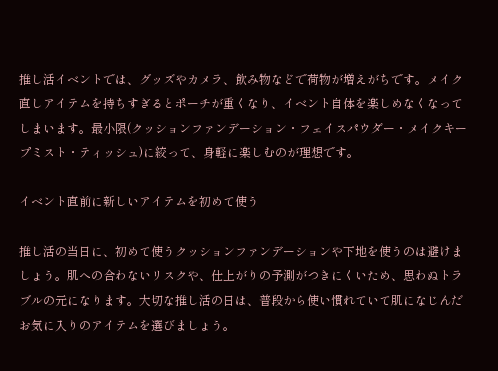推し活イベントでは、グッズやカメラ、飲み物などで荷物が増えがちです。メイク直しアイテムを持ちすぎるとポーチが重くなり、イベント自体を楽しめなくなってしまいます。最小限(クッションファンデーション・フェイスパウダー・メイクキープミスト・ティッシュ)に絞って、身軽に楽しむのが理想です。

イベント直前に新しいアイテムを初めて使う

推し活の当日に、初めて使うクッションファンデーションや下地を使うのは避けましょう。肌への合わないリスクや、仕上がりの予測がつきにくいため、思わぬトラブルの元になります。大切な推し活の日は、普段から使い慣れていて肌になじんだお気に入りのアイテムを選びましょう。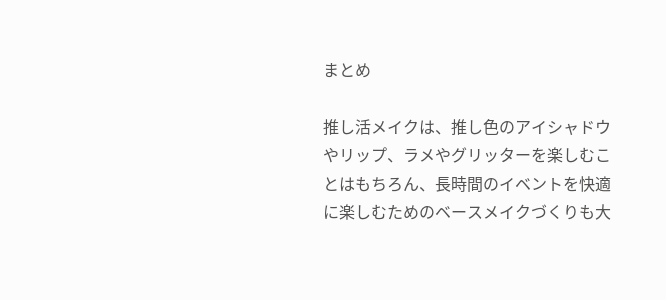まとめ

推し活メイクは、推し色のアイシャドウやリップ、ラメやグリッターを楽しむことはもちろん、長時間のイベントを快適に楽しむためのベースメイクづくりも大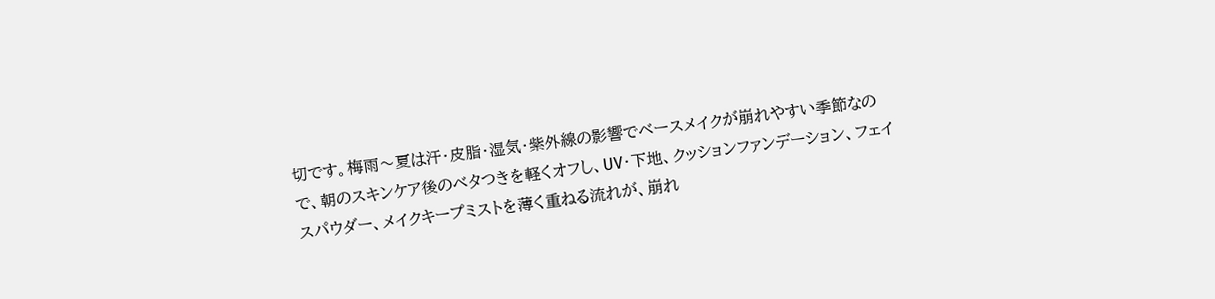切です。梅雨〜夏は汗・皮脂・湿気・紫外線の影響でベースメイクが崩れやすい季節なので、朝のスキンケア後のベタつきを軽くオフし、UV・下地、クッションファンデーション、フェイスパウダー、メイクキープミストを薄く重ねる流れが、崩れ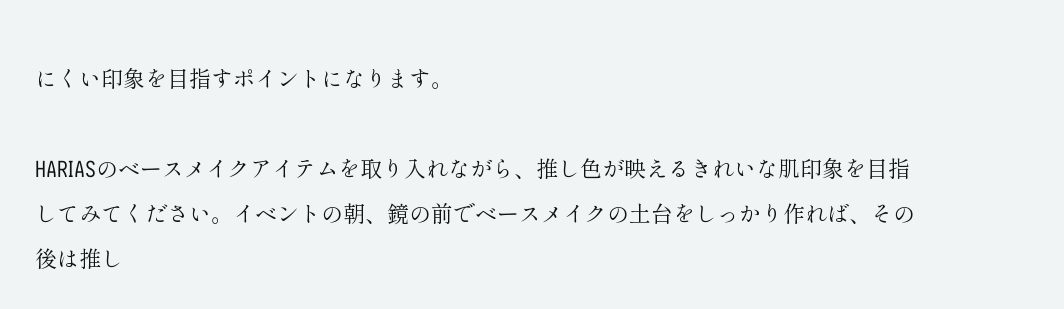にくい印象を目指すポイントになります。

HARIASのベースメイクアイテムを取り入れながら、推し色が映えるきれいな肌印象を目指してみてください。イベントの朝、鏡の前でベースメイクの土台をしっかり作れば、その後は推し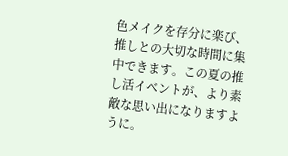色メイクを存分に楽び、推しとの大切な時間に集中できます。この夏の推し活イベントが、より素敵な思い出になりますように。